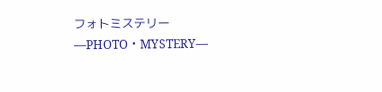フォトミステリー ―PHOTO・MYSTERY―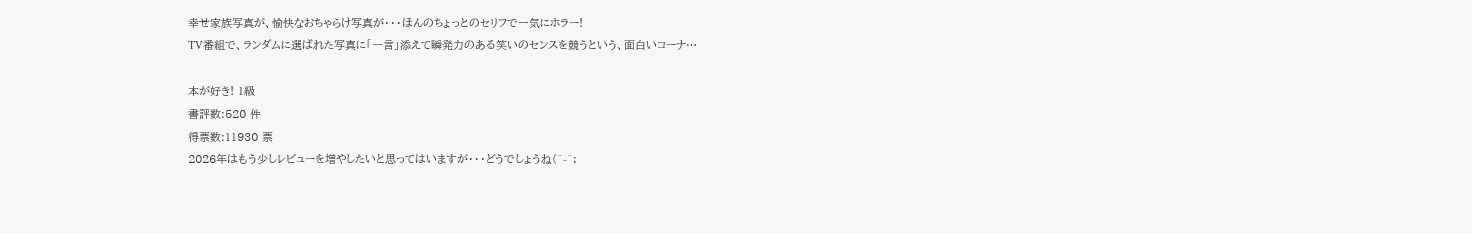幸せ家族写真が、愉快なおちゃらけ写真が・・・ほんのちょっとのセリフで一気にホラー!
TV番組で、ランダムに選ばれた写真に「一言」添えて瞬発力のある笑いのセンスを競うという、面白いコーナ…

本が好き! 1級
書評数:520 件
得票数:11930 票
2026年はもう少しレビューを増やしたいと思ってはいますが・・・どうでしょうね(^-^;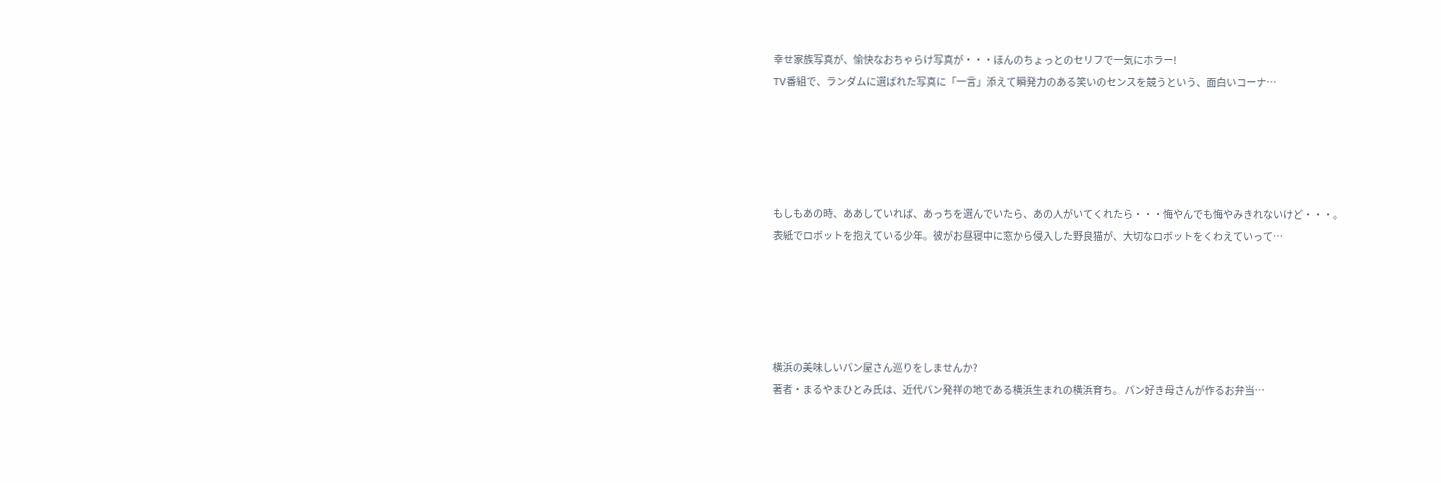幸せ家族写真が、愉快なおちゃらけ写真が・・・ほんのちょっとのセリフで一気にホラー!
TV番組で、ランダムに選ばれた写真に「一言」添えて瞬発力のある笑いのセンスを競うという、面白いコーナ…





もしもあの時、ああしていれば、あっちを選んでいたら、あの人がいてくれたら・・・悔やんでも悔やみきれないけど・・・。
表紙でロボットを抱えている少年。彼がお昼寝中に窓から侵入した野良猫が、大切なロボットをくわえていって…





横浜の美味しいパン屋さん巡りをしませんか?
著者・まるやまひとみ氏は、近代パン発祥の地である横浜生まれの横浜育ち。 パン好き母さんが作るお弁当…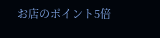お店のポイント5倍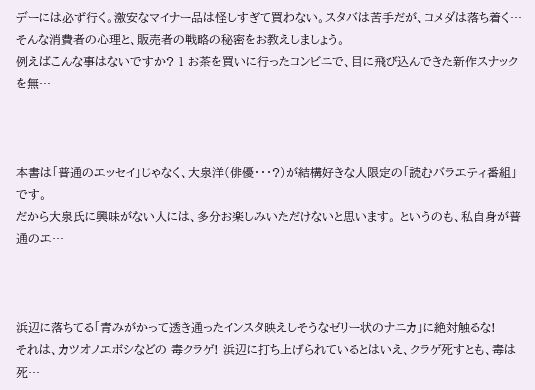デーには必ず行く。激安なマイナー品は怪しすぎて買わない。スタバは苦手だが、コメダは落ち着く…そんな消費者の心理と、販売者の戦略の秘密をお教えしましょう。
例えばこんな事はないですか? 1 お茶を買いに行ったコンビニで、目に飛び込んできた新作スナックを無…



本書は「普通のエッセイ」じゃなく、大泉洋(俳優・・・?)が結構好きな人限定の「読むバラエティ番組」です。
だから大泉氏に興味がない人には、多分お楽しみいただけないと思います。 というのも、私自身が普通のエ…



浜辺に落ちてる「青みがかって透き通ったインスタ映えしそうなゼリー状のナニカ」に絶対触るな!
それは、カツオノエボシなどの 毒クラゲ! 浜辺に打ち上げられているとはいえ、クラゲ死すとも、毒は死…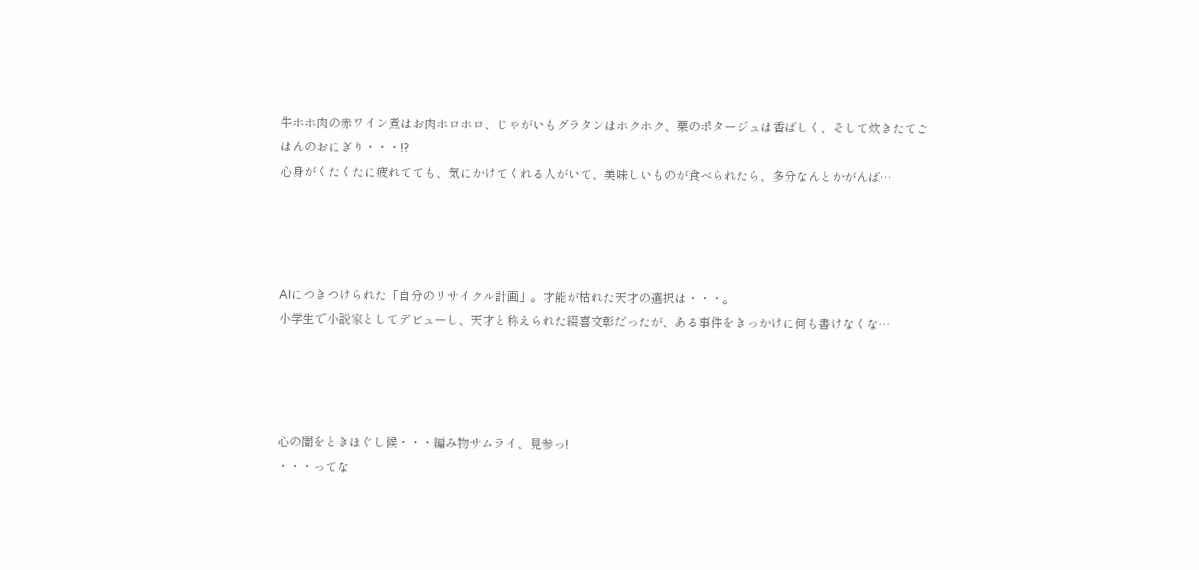牛ホホ肉の赤ワイン煮はお肉ホロホロ、じゃがいもグラタンはホクホク、栗のポタージュは香ばしく、そして炊きたてごはんのおにぎり・・・!?
心身がくたくたに疲れてても、気にかけてくれる人がいて、美味しいものが食べられたら、多分なんとかがんば…




AIにつきつけられた「自分のリサイクル計画」。才能が枯れた天才の選択は・・・。
小学生で小説家としてデビューし、天才と称えられた綴喜文彰だったが、ある事件をきっかけに何も書けなくな…




心の闇をときほぐし候・・・編み物サムライ、見参っ!
・・・ってな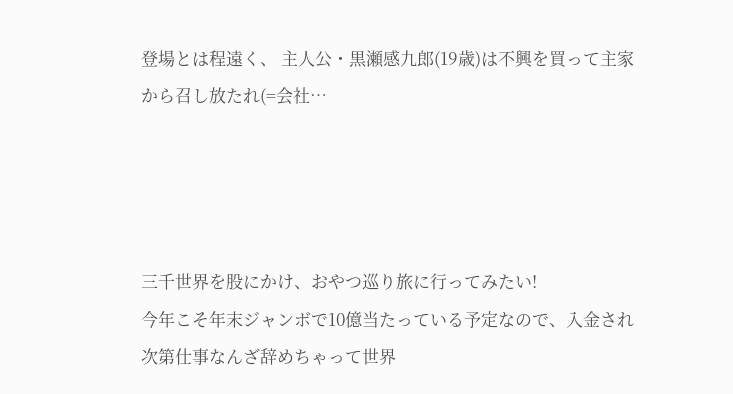登場とは程遠く、 主人公・黒瀬感九郎(19歳)は不興を買って主家から召し放たれ(=会社…




三千世界を股にかけ、おやつ巡り旅に行ってみたい!
今年こそ年末ジャンボで10億当たっている予定なので、入金され次第仕事なんざ辞めちゃって世界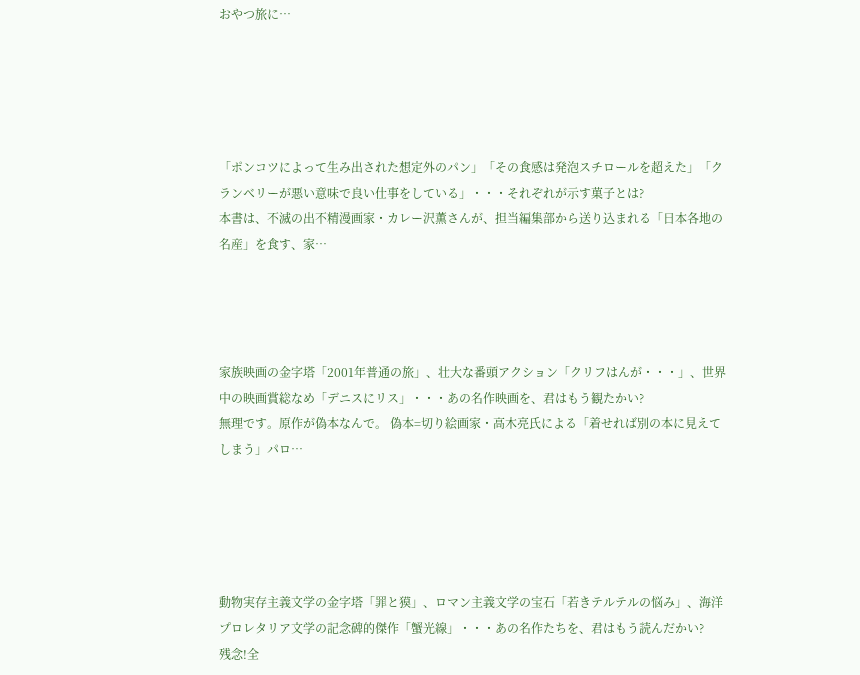おやつ旅に…





「ポンコツによって生み出された想定外のパン」「その食感は発泡スチロールを超えた」「クランベリーが悪い意味で良い仕事をしている」・・・それぞれが示す菓子とは?
本書は、不滅の出不精漫画家・カレー沢薫さんが、担当編集部から送り込まれる「日本各地の名産」を食す、家…




家族映画の金字塔「2001年普通の旅」、壮大な番頭アクション「クリフはんが・・・」、世界中の映画賞総なめ「デニスにリス」・・・あの名作映画を、君はもう観たかい?
無理です。原作が偽本なんで。 偽本=切り絵画家・高木亮氏による「着せれば別の本に見えてしまう」パロ…





動物実存主義文学の金字塔「罪と獏」、ロマン主義文学の宝石「若きテルテルの悩み」、海洋プロレタリア文学の記念碑的傑作「蟹光線」・・・あの名作たちを、君はもう読んだかい?
残念!全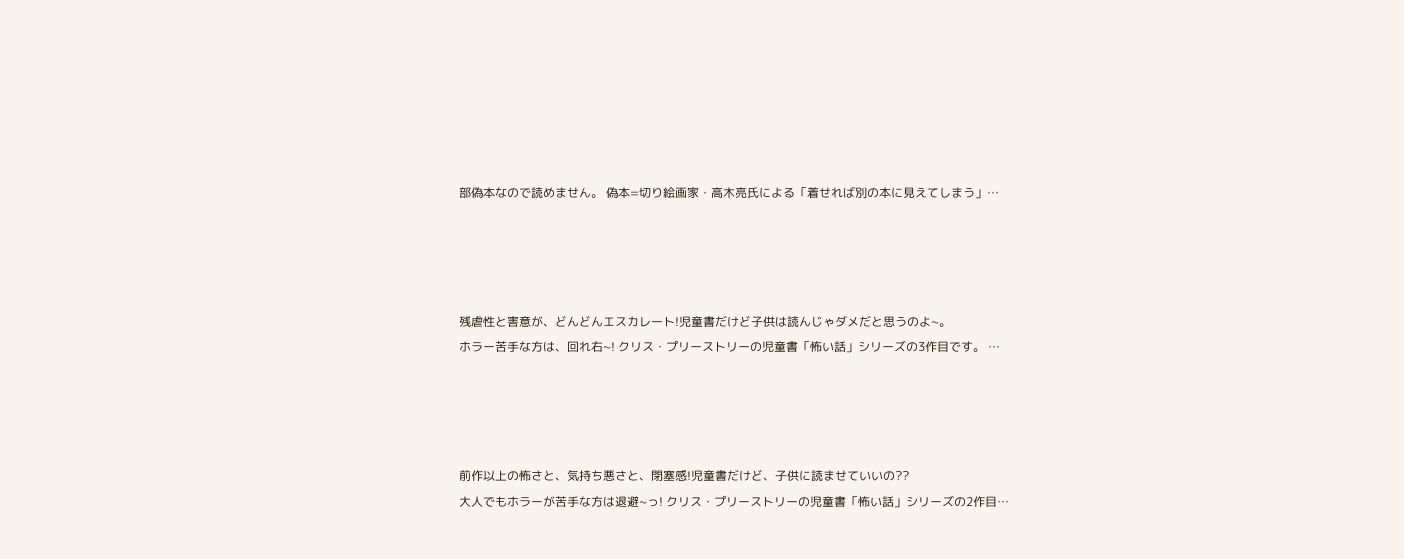部偽本なので読めません。 偽本=切り絵画家・高木亮氏による「着せれば別の本に見えてしまう」…




残虐性と害意が、どんどんエスカレート!児童書だけど子供は読んじゃダメだと思うのよ~。
ホラー苦手な方は、回れ右~! クリス・プリーストリーの児童書「怖い話」シリーズの3作目です。 …




前作以上の怖さと、気持ち悪さと、閉塞感!児童書だけど、子供に読ませていいの??
大人でもホラーが苦手な方は退避~っ! クリス・プリーストリーの児童書「怖い話」シリーズの2作目…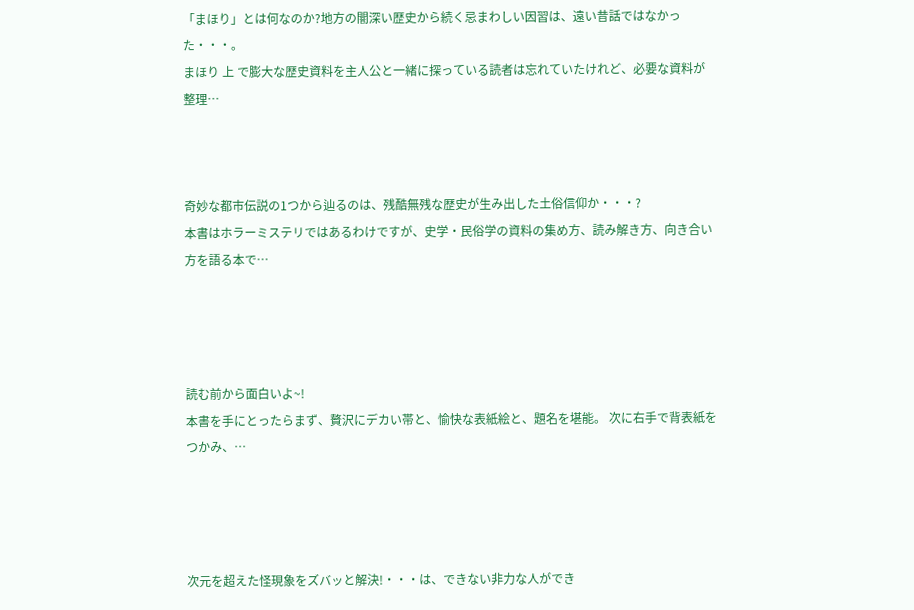「まほり」とは何なのか?地方の闇深い歴史から続く忌まわしい因習は、遠い昔話ではなかった・・・。
まほり 上 で膨大な歴史資料を主人公と一緒に探っている読者は忘れていたけれど、必要な資料が整理…



奇妙な都市伝説の1つから辿るのは、残酷無残な歴史が生み出した土俗信仰か・・・?
本書はホラーミステリではあるわけですが、史学・民俗学の資料の集め方、読み解き方、向き合い方を語る本で…




読む前から面白いよ~!
本書を手にとったらまず、贅沢にデカい帯と、愉快な表紙絵と、題名を堪能。 次に右手で背表紙をつかみ、…




次元を超えた怪現象をズバッと解決!・・・は、できない非力な人ができ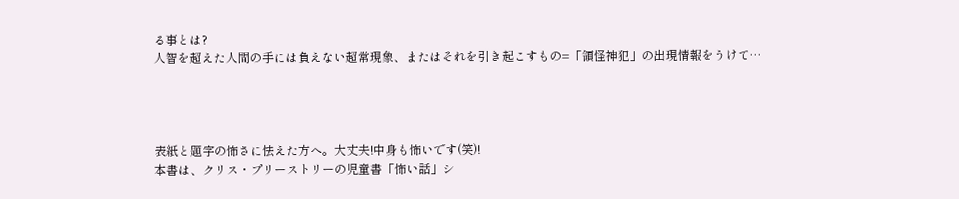る事とは?
人智を超えた人間の手には負えない超常現象、またはそれを引き起こすもの=「領怪神犯」の出現情報をうけて…




表紙と題字の怖さに怯えた方へ。大丈夫!中身も怖いです(笑)!
本書は、クリス・プリーストリーの児童書「怖い話」シ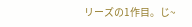リーズの1作目。じ~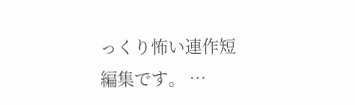っくり怖い連作短編集です。 …